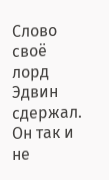Слово своё лорд Эдвин сдержал. Он так и не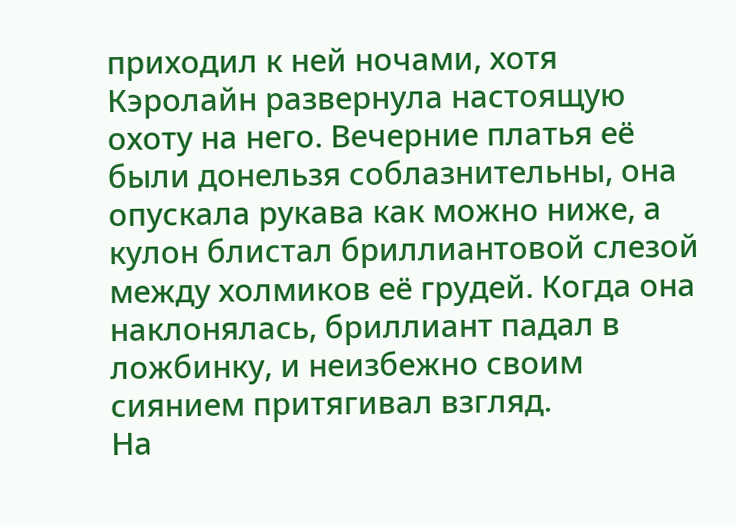приходил к ней ночами, хотя Кэролайн развернула настоящую охоту на него. Вечерние платья её были донельзя соблазнительны, она опускала рукава как можно ниже, а кулон блистал бриллиантовой слезой между холмиков её грудей. Когда она наклонялась, бриллиант падал в ложбинку, и неизбежно своим сиянием притягивал взгляд.
На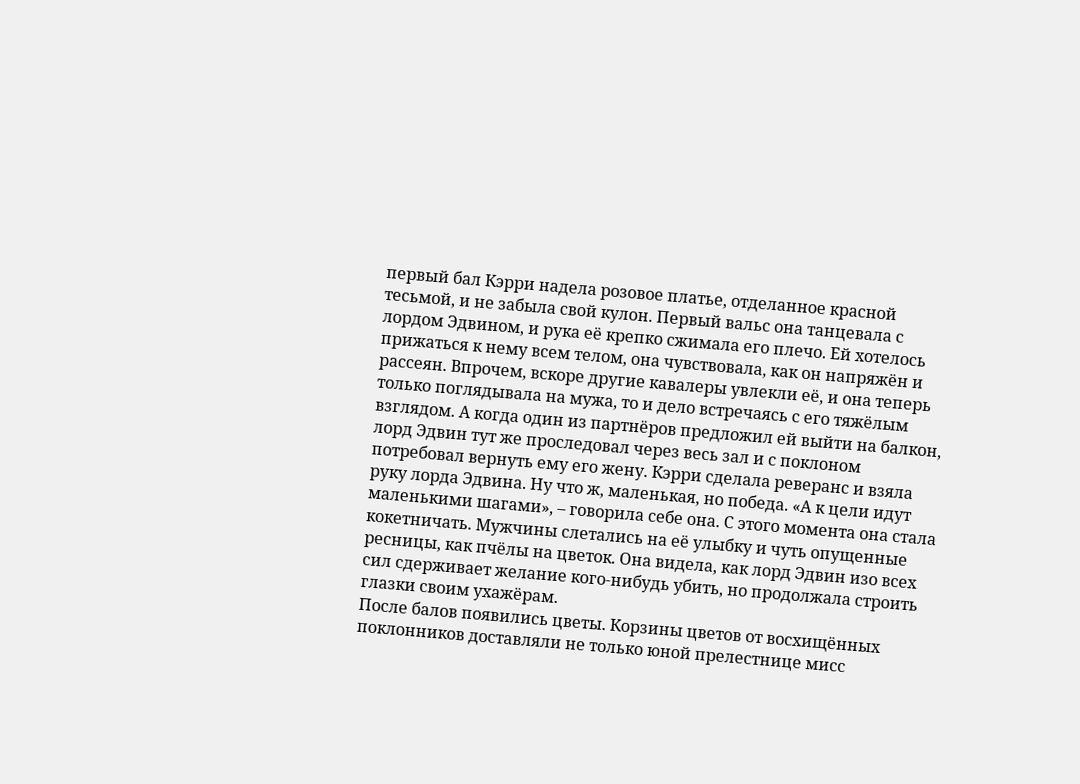первый бал Кэрри надела розовое платье, отделанное красной тесьмой, и не забыла свой кулон. Первый вальс она танцевала с лордом Эдвином, и рука её крепко сжимала его плечо. Ей хотелось прижаться к нему всем телом, она чувствовала, как он напряжён и рассеян. Впрочем, вскоре другие кавалеры увлекли её, и она теперь только поглядывала на мужа, то и дело встречаясь с его тяжёлым взглядом. А когда один из партнёров предложил ей выйти на балкон, лорд Эдвин тут же проследовал через весь зал и с поклоном потребовал вернуть ему его жену. Кэрри сделала реверанс и взяла руку лорда Эдвина. Ну что ж, маленькая, но победа. «А к цели идут маленькими шагами», – говорила себе она. С этого момента она стала кокетничать. Мужчины слетались на её улыбку и чуть опущенные ресницы, как пчёлы на цветок. Она видела, как лорд Эдвин изо всех сил сдерживает желание кого-нибудь убить, но продолжала строить глазки своим ухажёрам.
После балов появились цветы. Корзины цветов от восхищённых поклонников доставляли не только юной прелестнице мисс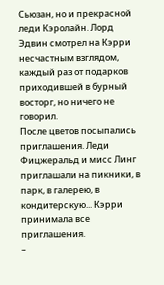Сьюзан, но и прекрасной леди Кэролайн. Лорд Эдвин смотрел на Кэрри несчастным взглядом, каждый раз от подарков приходившей в бурный восторг, но ничего не говорил.
После цветов посыпались приглашения. Леди Фицжеральд и мисс Линг приглашали на пикники, в парк, в галерею, в кондитерскую... Кэрри принимала все приглашения.
–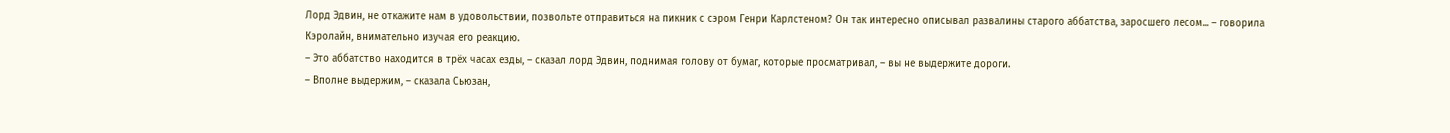Лорд Эдвин, не откажите нам в удовольствии, позвольте отправиться на пикник с сэром Генри Карлстеном? Он так интересно описывал развалины старого аббатства, заросшего лесом... – говорила Кэролайн, внимательно изучая его реакцию.
– Это аббатство находится в трёх часах езды, – сказал лорд Эдвин, поднимая голову от бумаг, которые просматривал, – вы не выдержите дороги.
– Вполне выдержим, – сказала Сьюзан,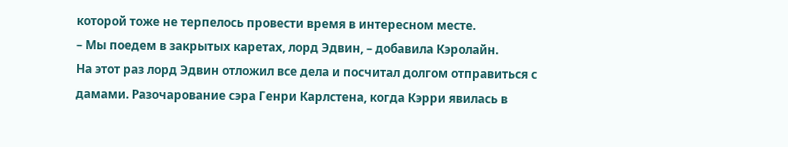которой тоже не терпелось провести время в интересном месте.
– Мы поедем в закрытых каретах, лорд Эдвин, – добавила Кэролайн.
На этот раз лорд Эдвин отложил все дела и посчитал долгом отправиться с дамами. Разочарование сэра Генри Карлстена, когда Кэрри явилась в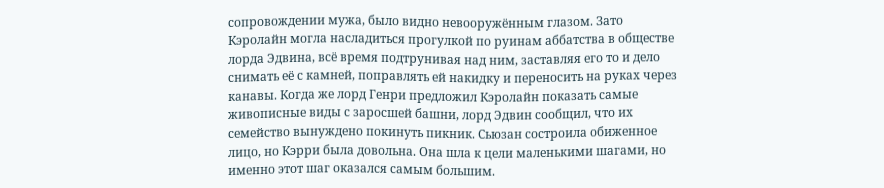сопровождении мужа, было видно невооружённым глазом. Зато Кэролайн могла насладиться прогулкой по руинам аббатства в обществе лорда Эдвина, всё время подтрунивая над ним, заставляя его то и дело снимать её с камней, поправлять ей накидку и переносить на руках через канавы. Когда же лорд Генри предложил Кэролайн показать самые живописные виды с заросшей башни, лорд Эдвин сообщил, что их семейство вынуждено покинуть пикник. Сьюзан состроила обиженное лицо, но Кэрри была довольна. Она шла к цели маленькими шагами, но именно этот шаг оказался самым большим.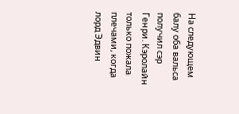На следующем балу оба вальса получил сэр Генри. Кэролайн только пожала плечами, когда лорд Эдвин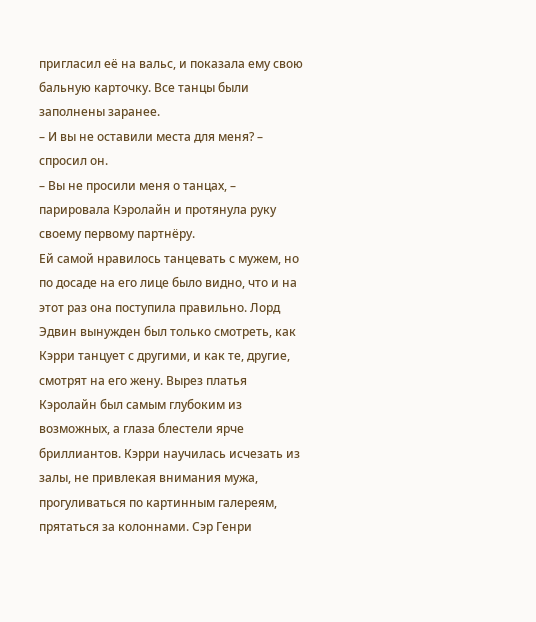пригласил её на вальс, и показала ему свою бальную карточку. Все танцы были заполнены заранее.
– И вы не оставили места для меня? – спросил он.
– Вы не просили меня о танцах, – парировала Кэролайн и протянула руку своему первому партнёру.
Ей самой нравилось танцевать с мужем, но по досаде на его лице было видно, что и на этот раз она поступила правильно. Лорд Эдвин вынужден был только смотреть, как Кэрри танцует с другими, и как те, другие, смотрят на его жену. Вырез платья Кэролайн был самым глубоким из возможных, а глаза блестели ярче бриллиантов. Кэрри научилась исчезать из залы, не привлекая внимания мужа, прогуливаться по картинным галереям, прятаться за колоннами. Сэр Генри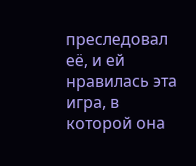преследовал её, и ей нравилась эта игра, в которой она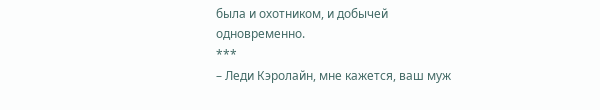была и охотником, и добычей одновременно.
***
– Леди Кэролайн, мне кажется, ваш муж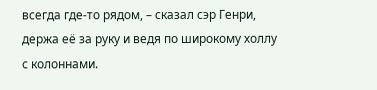всегда где-то рядом, – сказал сэр Генри, держа её за руку и ведя по широкому холлу с колоннами.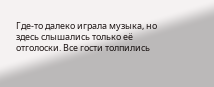Где-то далеко играла музыка, но здесь слышались только её отголоски. Все гости толпились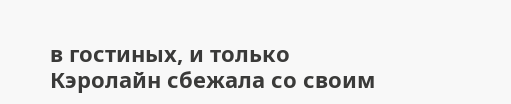в гостиных, и только Кэролайн сбежала со своим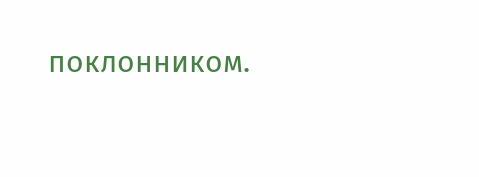поклонником.